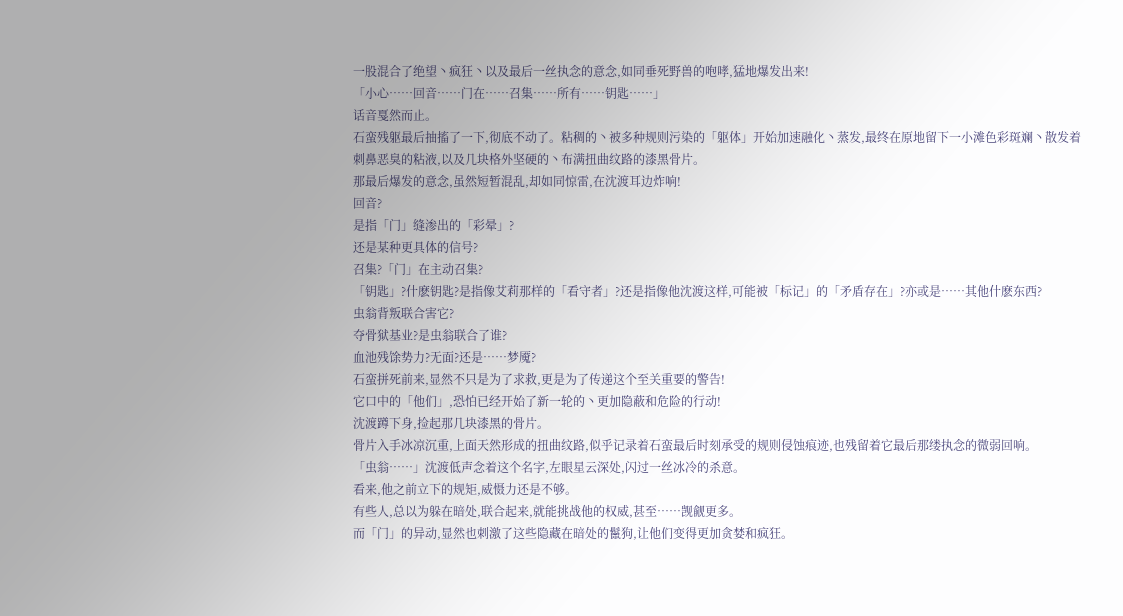一股混合了绝望丶疯狂丶以及最后一丝执念的意念,如同垂死野兽的咆哮,猛地爆发出来!
「小心……回音……门在……召集……所有……钥匙……」
话音戛然而止。
石蛮残躯最后抽搐了一下,彻底不动了。粘稠的丶被多种规则污染的「躯体」开始加速融化丶蒸发,最终在原地留下一小滩色彩斑斓丶散发着刺鼻恶臭的粘液,以及几块格外坚硬的丶布满扭曲纹路的漆黑骨片。
那最后爆发的意念,虽然短暂混乱,却如同惊雷,在沈渡耳边炸响!
回音?
是指「门」缝渗出的「彩晕」?
还是某种更具体的信号?
召集?「门」在主动召集?
「钥匙」?什麽钥匙?是指像艾莉那样的「看守者」?还是指像他沈渡这样,可能被「标记」的「矛盾存在」?亦或是……其他什麽东西?
虫翁背叛联合害它?
夺骨狱基业?是虫翁联合了谁?
血池残馀势力?无面?还是……梦魇?
石蛮拼死前来,显然不只是为了求救,更是为了传递这个至关重要的警告!
它口中的「他们」,恐怕已经开始了新一轮的丶更加隐蔽和危险的行动!
沈渡蹲下身,捡起那几块漆黑的骨片。
骨片入手冰凉沉重,上面天然形成的扭曲纹路,似乎记录着石蛮最后时刻承受的规则侵蚀痕迹,也残留着它最后那缕执念的微弱回响。
「虫翁……」沈渡低声念着这个名字,左眼星云深处,闪过一丝冰冷的杀意。
看来,他之前立下的规矩,威慑力还是不够。
有些人,总以为躲在暗处,联合起来,就能挑战他的权威,甚至……觊觎更多。
而「门」的异动,显然也刺激了这些隐藏在暗处的鬣狗,让他们变得更加贪婪和疯狂。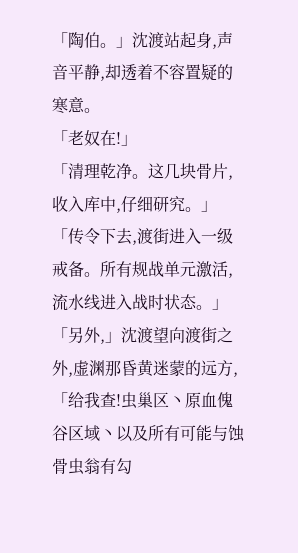「陶伯。」沈渡站起身,声音平静,却透着不容置疑的寒意。
「老奴在!」
「清理乾净。这几块骨片,收入库中,仔细研究。」
「传令下去,渡街进入一级戒备。所有规战单元激活,流水线进入战时状态。」
「另外,」沈渡望向渡街之外,虚渊那昏黄迷蒙的远方,「给我查!虫巢区丶原血傀谷区域丶以及所有可能与蚀骨虫翁有勾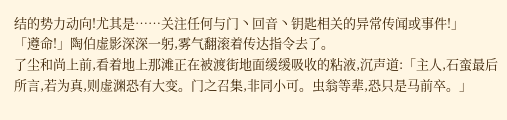结的势力动向!尤其是……关注任何与门丶回音丶钥匙相关的异常传闻或事件!」
「遵命!」陶伯虚影深深一躬,雾气翻滚着传达指令去了。
了尘和尚上前,看着地上那滩正在被渡街地面缓缓吸收的粘液,沉声道:「主人,石蛮最后所言,若为真,则虚渊恐有大变。门之召集,非同小可。虫翁等辈,恐只是马前卒。」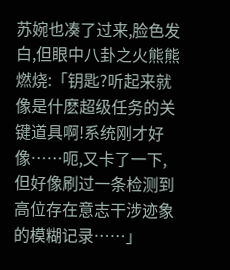苏婉也凑了过来,脸色发白,但眼中八卦之火熊熊燃烧:「钥匙?听起来就像是什麽超级任务的关键道具啊!系统刚才好像……呃,又卡了一下,但好像刷过一条检测到高位存在意志干涉迹象的模糊记录……」